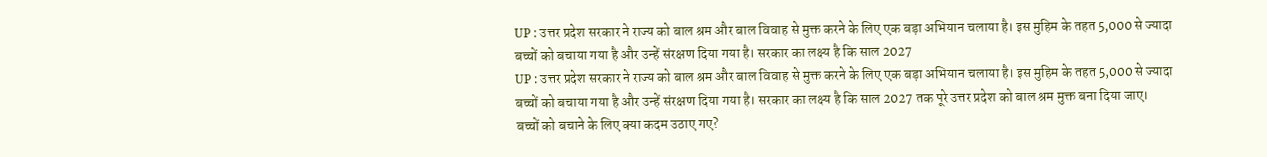UP : उत्तर प्रदेश सरकार ने राज्य को बाल श्रम और बाल विवाह से मुक्त करने के लिए एक बड़ा अभियान चलाया है। इस मुहिम के तहत 5,000 से ज्यादा बच्चों को बचाया गया है और उन्हें संरक्षण दिया गया है। सरकार का लक्ष्य है कि साल 2027
UP : उत्तर प्रदेश सरकार ने राज्य को बाल श्रम और बाल विवाह से मुक्त करने के लिए एक बड़ा अभियान चलाया है। इस मुहिम के तहत 5,000 से ज्यादा बच्चों को बचाया गया है और उन्हें संरक्षण दिया गया है। सरकार का लक्ष्य है कि साल 2027 तक पूरे उत्तर प्रदेश को बाल श्रम मुक्त बना दिया जाए।
बच्चों को बचाने के लिए क्या कदम उठाए गए?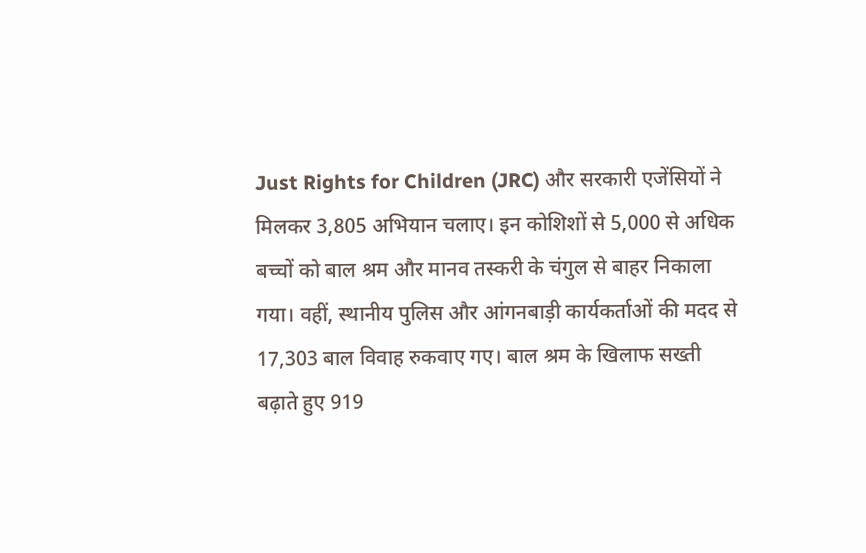Just Rights for Children (JRC) और सरकारी एजेंसियों ने मिलकर 3,805 अभियान चलाए। इन कोशिशों से 5,000 से अधिक बच्चों को बाल श्रम और मानव तस्करी के चंगुल से बाहर निकाला गया। वहीं, स्थानीय पुलिस और आंगनबाड़ी कार्यकर्ताओं की मदद से 17,303 बाल विवाह रुकवाए गए। बाल श्रम के खिलाफ सख्ती बढ़ाते हुए 919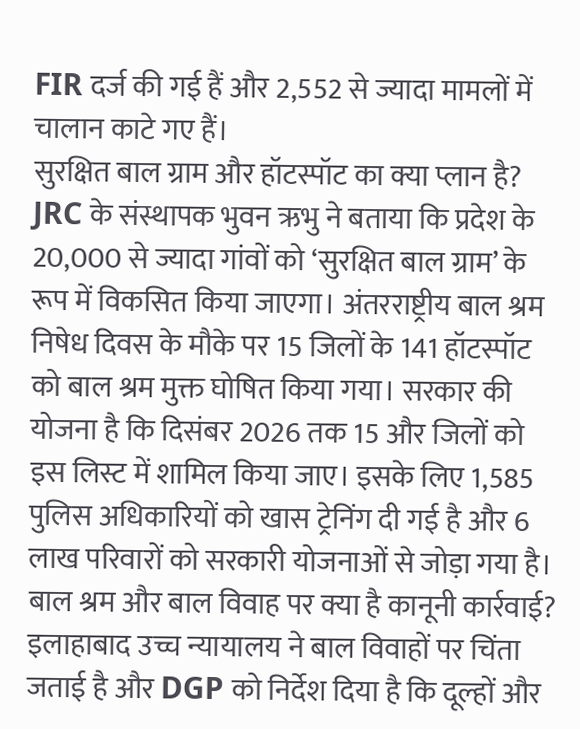FIR दर्ज की गई हैं और 2,552 से ज्यादा मामलों में चालान काटे गए हैं।
सुरक्षित बाल ग्राम और हॉटस्पॉट का क्या प्लान है?
JRC के संस्थापक भुवन ऋभु ने बताया कि प्रदेश के 20,000 से ज्यादा गांवों को ‘सुरक्षित बाल ग्राम’ के रूप में विकसित किया जाएगा। अंतरराष्ट्रीय बाल श्रम निषेध दिवस के मौके पर 15 जिलों के 141 हॉटस्पॉट को बाल श्रम मुक्त घोषित किया गया। सरकार की योजना है कि दिसंबर 2026 तक 15 और जिलों को इस लिस्ट में शामिल किया जाए। इसके लिए 1,585 पुलिस अधिकारियों को खास ट्रेनिंग दी गई है और 6 लाख परिवारों को सरकारी योजनाओं से जोड़ा गया है।
बाल श्रम और बाल विवाह पर क्या है कानूनी कार्रवाई?
इलाहाबाद उच्च न्यायालय ने बाल विवाहों पर चिंता जताई है और DGP को निर्देश दिया है कि दूल्हों और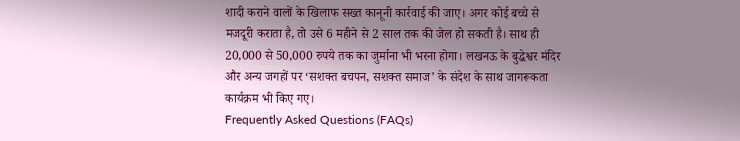शादी कराने वालों के खिलाफ सख्त कानूनी कार्रवाई की जाए। अगर कोई बच्चे से मजदूरी कराता है, तो उसे 6 महीने से 2 साल तक की जेल हो सकती है। साथ ही 20,000 से 50,000 रुपये तक का जुर्माना भी भरना होगा। लखनऊ के बुद्धेश्वर मंदिर और अन्य जगहों पर ‘सशक्त बचपन, सशक्त समाज’ के संदेश के साथ जागरूकता कार्यक्रम भी किए गए।
Frequently Asked Questions (FAQs)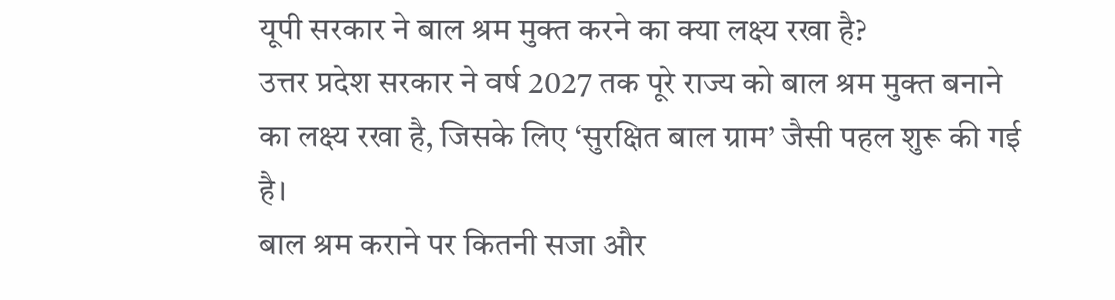यूपी सरकार ने बाल श्रम मुक्त करने का क्या लक्ष्य रखा है?
उत्तर प्रदेश सरकार ने वर्ष 2027 तक पूरे राज्य को बाल श्रम मुक्त बनाने का लक्ष्य रखा है, जिसके लिए ‘सुरक्षित बाल ग्राम’ जैसी पहल शुरू की गई है।
बाल श्रम कराने पर कितनी सजा और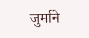जुर्माने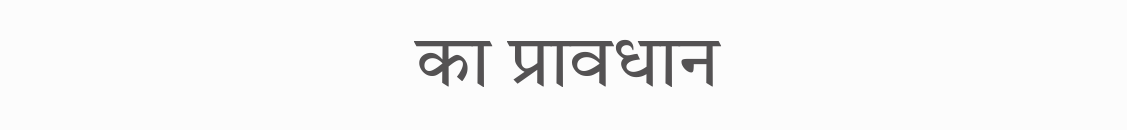का प्रावधान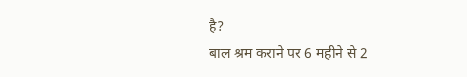है?
बाल श्रम कराने पर 6 महीने से 2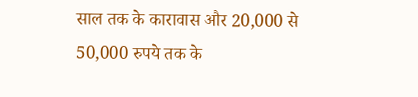साल तक के कारावास और 20,000 से 50,000 रुपये तक के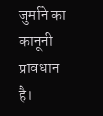जुर्माने का कानूनी प्रावधान है।